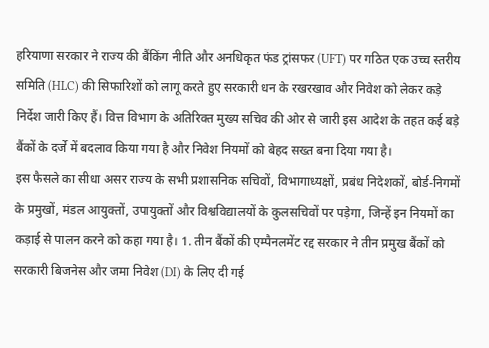हरियाणा सरकार ने राज्य की बैंकिंग नीति और अनधिकृत फंड ट्रांसफर (UFT) पर गठित एक उच्च स्तरीय समिति (HLC) की सिफारिशों को लागू करते हुए सरकारी धन के रखरखाव और निवेश को लेकर कड़े निर्देश जारी किए हैं। वित्त विभाग के अतिरिक्त मुख्य सचिव की ओर से जारी इस आदेश के तहत कई बड़े बैंकों के दर्जे में बदलाव किया गया है और निवेश नियमों को बेहद सख्त बना दिया गया है।
इस फैसले का सीधा असर राज्य के सभी प्रशासनिक सचिवों, विभागाध्यक्षों, प्रबंध निदेशकों, बोर्ड-निगमों के प्रमुखों, मंडल आयुक्तों, उपायुक्तों और विश्वविद्यालयों के कुलसचिवों पर पड़ेगा, जिन्हें इन नियमों का कड़ाई से पालन करने को कहा गया है। 1. तीन बैंकों की एम्पैनलमेंट रद्द सरकार ने तीन प्रमुख बैंकों को सरकारी बिजनेस और जमा निवेश (DI) के लिए दी गई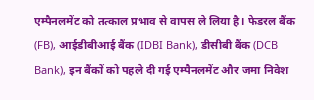एम्पैनलमेंट को तत्काल प्रभाव से वापस ले लिया है। फेडरल बैंक (FB), आईडीबीआई बैंक (IDBI Bank), डीसीबी बैंक (DCB Bank), इन बैंकों को पहले दी गई एम्पैनलमेंट और जमा निवेश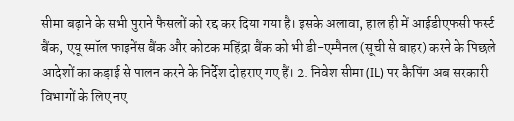सीमा बढ़ाने के सभी पुराने फैसलों को रद्द कर दिया गया है। इसके अलावा, हाल ही में आईडीएफसी फर्स्ट बैंक, एयू स्मॉल फाइनेंस बैंक और कोटक महिंद्रा बैंक को भी डी-एम्पैनल (सूची से बाहर) करने के पिछले आदेशों का कड़ाई से पालन करने के निर्देश दोहराए गए हैं। 2. निवेश सीमा (IL) पर कैपिंग अब सरकारी विभागों के लिए नए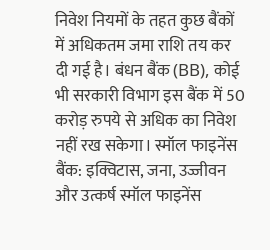निवेश नियमों के तहत कुछ बैंकों में अधिकतम जमा राशि तय कर दी गई है। बंधन बैंक (BB), कोई भी सरकारी विभाग इस बैंक में 50 करोड़ रुपये से अधिक का निवेश नहीं रख सकेगा। स्मॉल फाइनेंस बैंक: इक्विटास, जना, उज्जीवन और उत्कर्ष स्मॉल फाइनेंस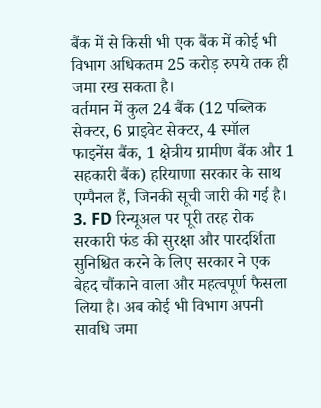बैंक में से किसी भी एक बैंक में कोई भी विभाग अधिकतम 25 करोड़ रुपये तक ही जमा रख सकता है।
वर्तमान में कुल 24 बैंक (12 पब्लिक सेक्टर, 6 प्राइवेट सेक्टर, 4 स्मॉल फाइनेंस बैंक, 1 क्षेत्रीय ग्रामीण बैंक और 1 सहकारी बैंक) हरियाणा सरकार के साथ एम्पैनल हैं, जिनकी सूची जारी की गई है। 3. FD रिन्यूअल पर पूरी तरह रोक सरकारी फंड की सुरक्षा और पारदर्शिता सुनिश्चित करने के लिए सरकार ने एक बेहद चौंकाने वाला और महत्वपूर्ण फैसला लिया है। अब कोई भी विभाग अपनी सावधि जमा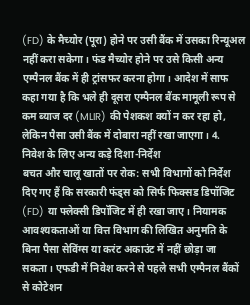(FD) के मैच्योर (पूरा) होने पर उसी बैंक में उसका रिन्यूअल नहीं करा सकेगा। फंड मैच्योर होने पर उसे किसी अन्य एम्पैनल बैंक में ही ट्रांसफर करना होगा। आदेश में साफ कहा गया है कि भले ही दूसरा एम्पैनल बैंक मामूली रूप से कम ब्याज दर (MLIR) की पेशकश क्यों न कर रहा हो, लेकिन पैसा उसी बैंक में दोबारा नहीं रखा जाएगा। 4. निवेश के लिए अन्य कड़े दिशा-निर्देश
बचत और चालू खातों पर रोक: सभी विभागों को निर्देश दिए गए हैं कि सरकारी फंड्स को सिर्फ फिक्सड डिपॉजिट (FD) या फ्लेक्सी डिपॉजिट में ही रखा जाए। नियामक आवश्यकताओं या वित्त विभाग की लिखित अनुमति के बिना पैसा सेविंग्स या करंट अकाउंट में नहीं छोड़ा जा सकता। एफडी में निवेश करने से पहले सभी एम्पैनल बैंकों से कोटेशन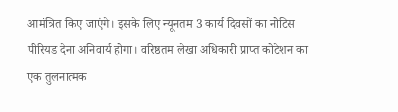आमंत्रित किए जाएंगे। इसके लिए न्यूनतम 3 कार्य दिवसों का नोटिस पीरियड देना अनिवार्य होगा। वरिष्ठतम लेखा अधिकारी प्राप्त कोटेशन का एक तुलनात्मक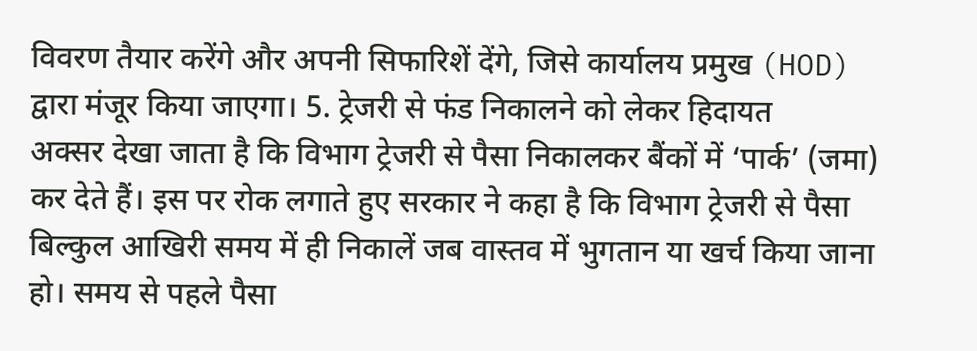विवरण तैयार करेंगे और अपनी सिफारिशें देंगे, जिसे कार्यालय प्रमुख (HOD) द्वारा मंजूर किया जाएगा। 5. ट्रेजरी से फंड निकालने को लेकर हिदायत
अक्सर देखा जाता है कि विभाग ट्रेजरी से पैसा निकालकर बैंकों में ‘पार्क’ (जमा) कर देते हैं। इस पर रोक लगाते हुए सरकार ने कहा है कि विभाग ट्रेजरी से पैसा बिल्कुल आखिरी समय में ही निकालें जब वास्तव में भुगतान या खर्च किया जाना हो। समय से पहले पैसा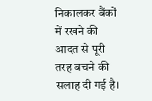निकालकर बैंकों में रखने की आदत से पूरी तरह बचने की सलाह दी गई है।